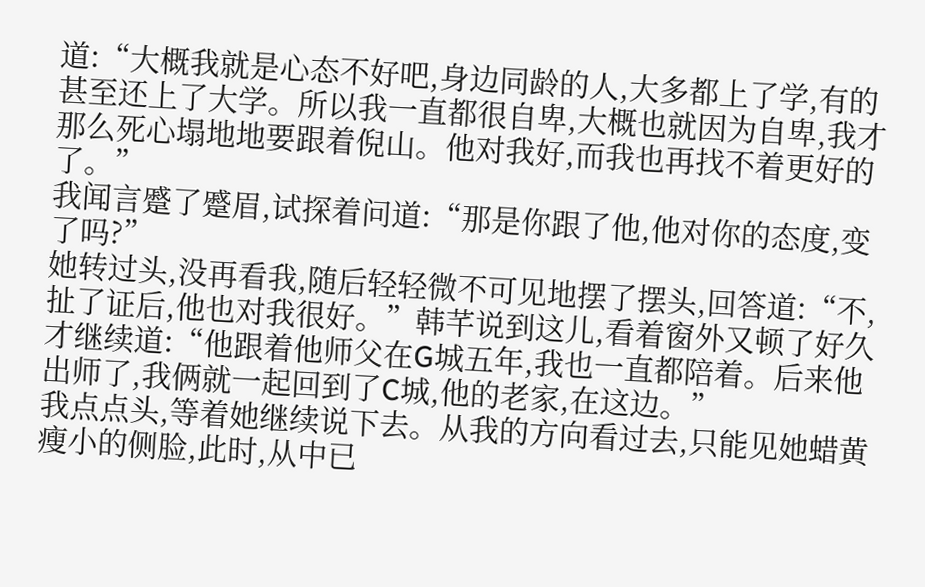道:“大概我就是心态不好吧,身边同龄的人,大多都上了学,有的甚至还上了大学。所以我一直都很自卑,大概也就因为自卑,我才那么死心塌地地要跟着倪山。他对我好,而我也再找不着更好的了。”
我闻言蹙了蹙眉,试探着问道:“那是你跟了他,他对你的态度,变了吗?”
她转过头,没再看我,随后轻轻微不可见地摆了摆头,回答道:“不,扯了证后,他也对我很好。”韩芊说到这儿,看着窗外又顿了好久才继续道:“他跟着他师父在G城五年,我也一直都陪着。后来他出师了,我俩就一起回到了C城,他的老家,在这边。”
我点点头,等着她继续说下去。从我的方向看过去,只能见她蜡黄瘦小的侧脸,此时,从中已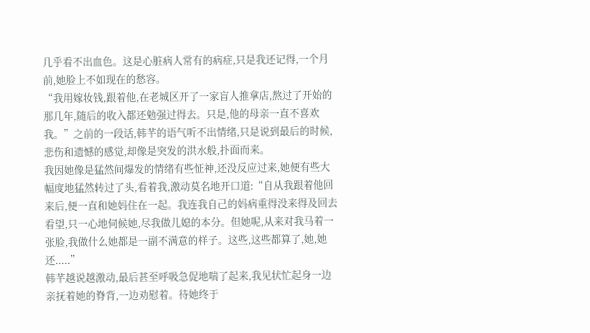几乎看不出血色。这是心脏病人常有的病症,只是我还记得,一个月前,她脸上不如现在的愁容。
“我用嫁妆钱,跟着他,在老城区开了一家盲人推拿店,熬过了开始的那几年,随后的收入都还勉强过得去。只是,他的母亲一直不喜欢我。”之前的一段话,韩芊的语气听不出情绪,只是说到最后的时候,悲伤和遗憾的感觉,却像是突发的洪水般,扑面而来。
我因她像是猛然间爆发的情绪有些怔神,还没反应过来,她便有些大幅度地猛然转过了头,看着我,激动莫名地开口道:“自从我跟着他回来后,便一直和她妈住在一起。我连我自己的妈病重得没来得及回去看望,只一心地伺候她,尽我做儿媳的本分。但她呢,从来对我马着一张脸,我做什么她都是一副不满意的样子。这些,这些都算了,她,她还.....”
韩芊越说越激动,最后甚至呼吸急促地喘了起来,我见状忙起身一边亲抚着她的脊背,一边劝慰着。待她终于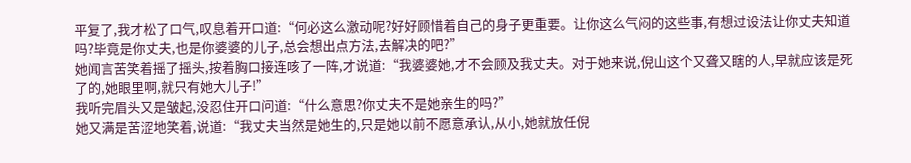平复了,我才松了口气,叹息着开口道:“何必这么激动呢?好好顾惜着自己的身子更重要。让你这么气闷的这些事,有想过设法让你丈夫知道吗?毕竟是你丈夫,也是你婆婆的儿子,总会想出点方法,去解决的吧?”
她闻言苦笑着摇了摇头,按着胸口接连咳了一阵,才说道:“我婆婆她,才不会顾及我丈夫。对于她来说,倪山这个又聋又瞎的人,早就应该是死了的,她眼里啊,就只有她大儿子!”
我听完眉头又是皱起,没忍住开口问道:“什么意思?你丈夫不是她亲生的吗?”
她又满是苦涩地笑着,说道:“我丈夫当然是她生的,只是她以前不愿意承认,从小,她就放任倪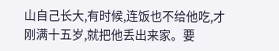山自己长大,有时候,连饭也不给他吃,才刚满十五岁,就把他丢出来家。要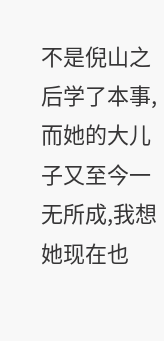不是倪山之后学了本事,而她的大儿子又至今一无所成,我想她现在也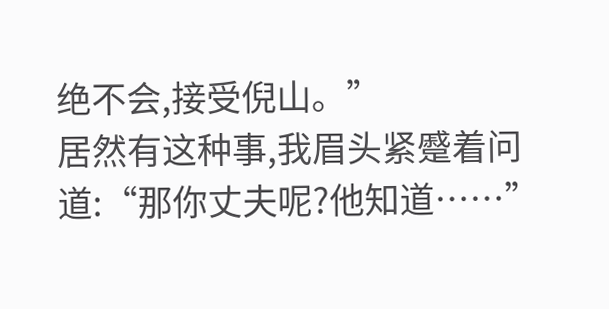绝不会,接受倪山。”
居然有这种事,我眉头紧蹙着问道:“那你丈夫呢?他知道……”